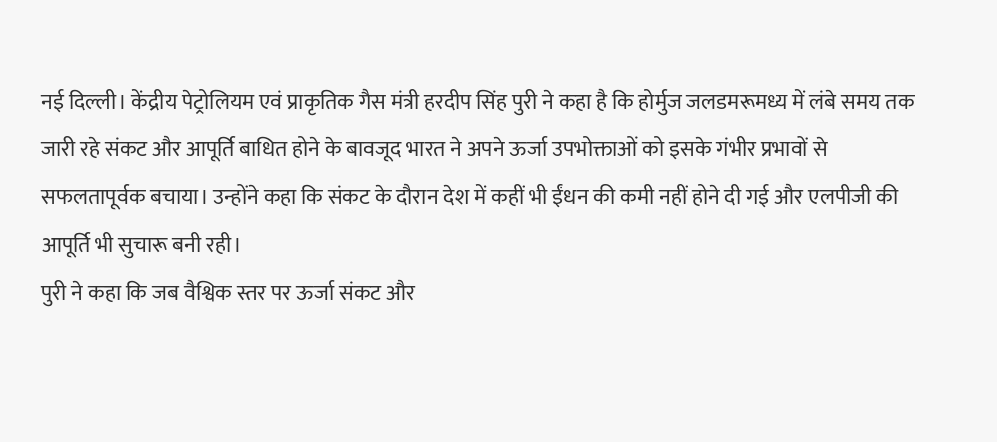नई दिल्ली। केंद्रीय पेट्रोलियम एवं प्राकृतिक गैस मंत्री हरदीप सिंह पुरी ने कहा है कि होर्मुज जलडमरूमध्य में लंबे समय तक जारी रहे संकट और आपूर्ति बाधित होने के बावजूद भारत ने अपने ऊर्जा उपभोक्ताओं को इसके गंभीर प्रभावों से सफलतापूर्वक बचाया। उन्होंने कहा कि संकट के दौरान देश में कहीं भी ईंधन की कमी नहीं होने दी गई और एलपीजी की आपूर्ति भी सुचारू बनी रही।
पुरी ने कहा कि जब वैश्विक स्तर पर ऊर्जा संकट और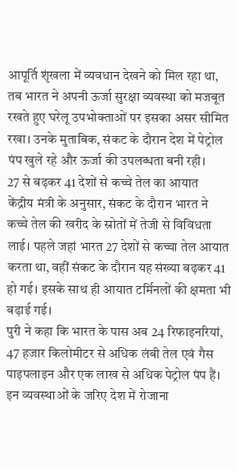आपूर्ति शृंखला में व्यवधान देखने को मिल रहा था, तब भारत ने अपनी ऊर्जा सुरक्षा व्यवस्था को मजबूत रखते हुए घरेलू उपभोक्ताओं पर इसका असर सीमित रखा। उनके मुताबिक, संकट के दौरान देश में पेट्रोल पंप खुले रहे और ऊर्जा की उपलब्धता बनी रही।
27 से बढ़कर 41 देशों से कच्चे तेल का आयात
केंद्रीय मंत्री के अनुसार, संकट के दौरान भारत ने कच्चे तेल की खरीद के स्रोतों में तेजी से विविधता लाई। पहले जहां भारत 27 देशों से कच्चा तेल आयात करता था, वहीं संकट के दौरान यह संख्या बढ़कर 41 हो गई। इसके साथ ही आयात टर्मिनलों की क्षमता भी बढ़ाई गई।
पुरी ने कहा कि भारत के पास अब 24 रिफाइनरियां, 47 हजार किलोमीटर से अधिक लंबी तेल एवं गैस पाइपलाइन और एक लाख से अधिक पेट्रोल पंप हैं। इन व्यवस्थाओं के जरिए देश में रोजाना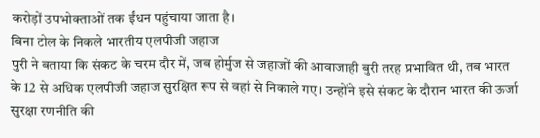करोड़ों उपभोक्ताओं तक ईंधन पहुंचाया जाता है।
बिना टोल के निकले भारतीय एलपीजी जहाज
पुरी ने बताया कि संकट के चरम दौर में, जब होर्मुज से जहाजों की आवाजाही बुरी तरह प्रभावित थी, तब भारत के 12 से अधिक एलपीजी जहाज सुरक्षित रूप से वहां से निकाले गए। उन्होंने इसे संकट के दौरान भारत की ऊर्जा सुरक्षा रणनीति की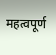महत्वपूर्ण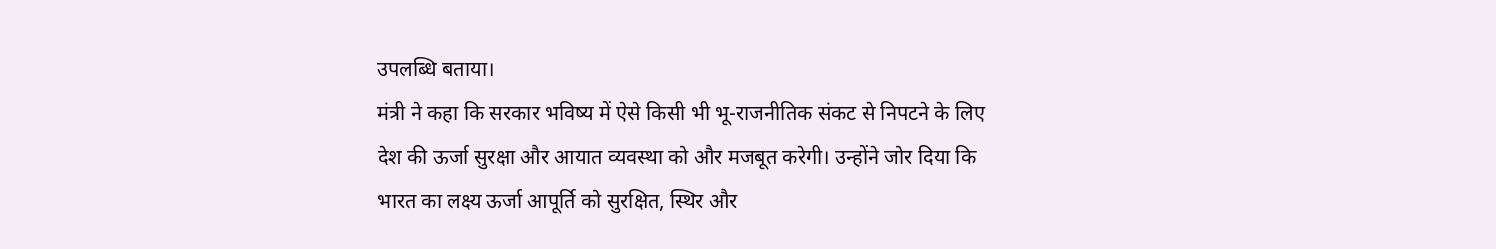उपलब्धि बताया।
मंत्री ने कहा कि सरकार भविष्य में ऐसे किसी भी भू-राजनीतिक संकट से निपटने के लिए देश की ऊर्जा सुरक्षा और आयात व्यवस्था को और मजबूत करेगी। उन्होंने जोर दिया कि भारत का लक्ष्य ऊर्जा आपूर्ति को सुरक्षित, स्थिर और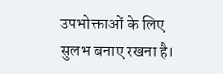उपभोक्ताओं के लिए सुलभ बनाए रखना है।